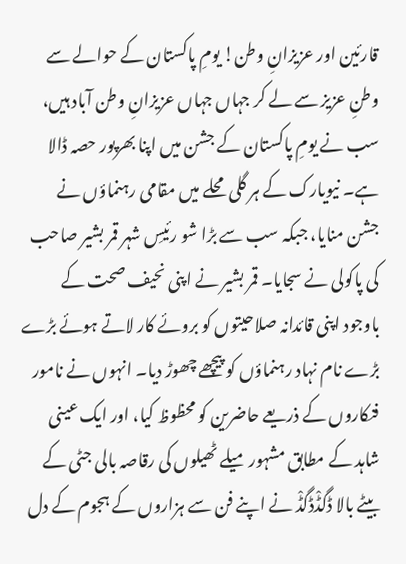قارئین اور عزیزانِ وطن! یومِ پاکستان کے حوالے سے وطنِ عزیز سے لے کر جہاں جہاں عزیزانِ وطن آباد ہیں، سب نے یومِ پاکستان کے جشن میں اپنا بھرپور حصہ ڈالا ہے۔ نیویارک کے ہر گلی محلے میں مقامی رہنماؤں نے جشن منایا، جبکہ سب سے بڑا شو رئیسِ شہر قمر بشیر صاحب کی پاکولی نے سجایا۔ قمر بشیر نے اپنی نحیف صحت کے باوجود اپنی قائدانہ صلاحیتوں کو بروئے کار لاتے ہوئے بڑے بڑے نام نہاد رہنماؤں کو پیچھے چھوڑ دیا۔ انہوں نے نامور فنکاروں کے ذریعے حاضرین کو محظوظ کیا، اور ایک عینی شاہد کے مطابق مشہور میلے ٹھیلوں کی رقاصہ بالی جٹی کے بیٹے بالا ڈگڈْڈگڈْ نے اپنے فن سے ہزاروں کے ہجوم کے دل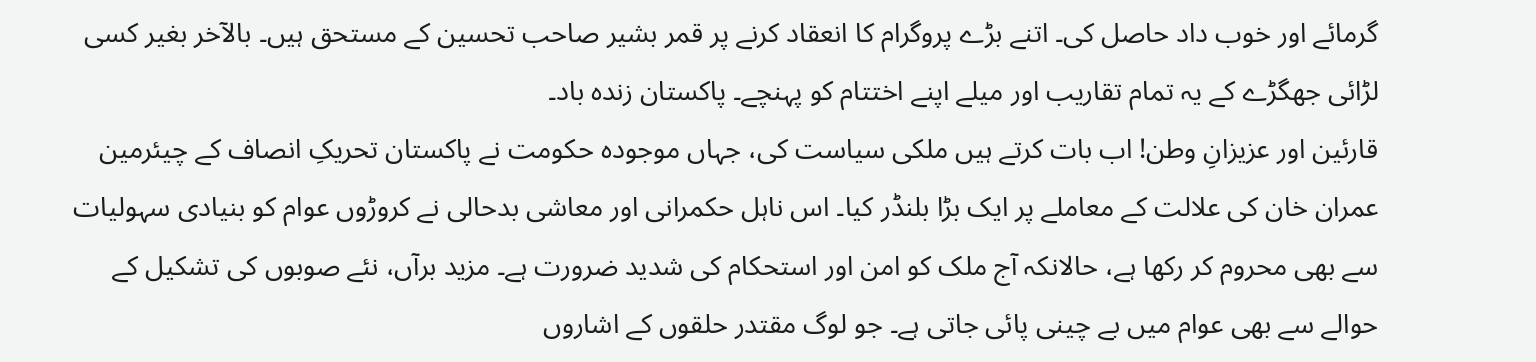گرمائے اور خوب داد حاصل کی۔ اتنے بڑے پروگرام کا انعقاد کرنے پر قمر بشیر صاحب تحسین کے مستحق ہیں۔ بالآخر بغیر کسی لڑائی جھگڑے کے یہ تمام تقاریب اور میلے اپنے اختتام کو پہنچے۔ پاکستان زندہ باد۔
قارئین اور عزیزانِ وطن! اب بات کرتے ہیں ملکی سیاست کی، جہاں موجودہ حکومت نے پاکستان تحریکِ انصاف کے چیئرمین عمران خان کی علالت کے معاملے پر ایک بڑا بلنڈر کیا۔ اس ناہل حکمرانی اور معاشی بدحالی نے کروڑوں عوام کو بنیادی سہولیات سے بھی محروم کر رکھا ہے، حالانکہ آج ملک کو امن اور استحکام کی شدید ضرورت ہے۔ مزید برآں، نئے صوبوں کی تشکیل کے حوالے سے بھی عوام میں بے چینی پائی جاتی ہے۔ جو لوگ مقتدر حلقوں کے اشاروں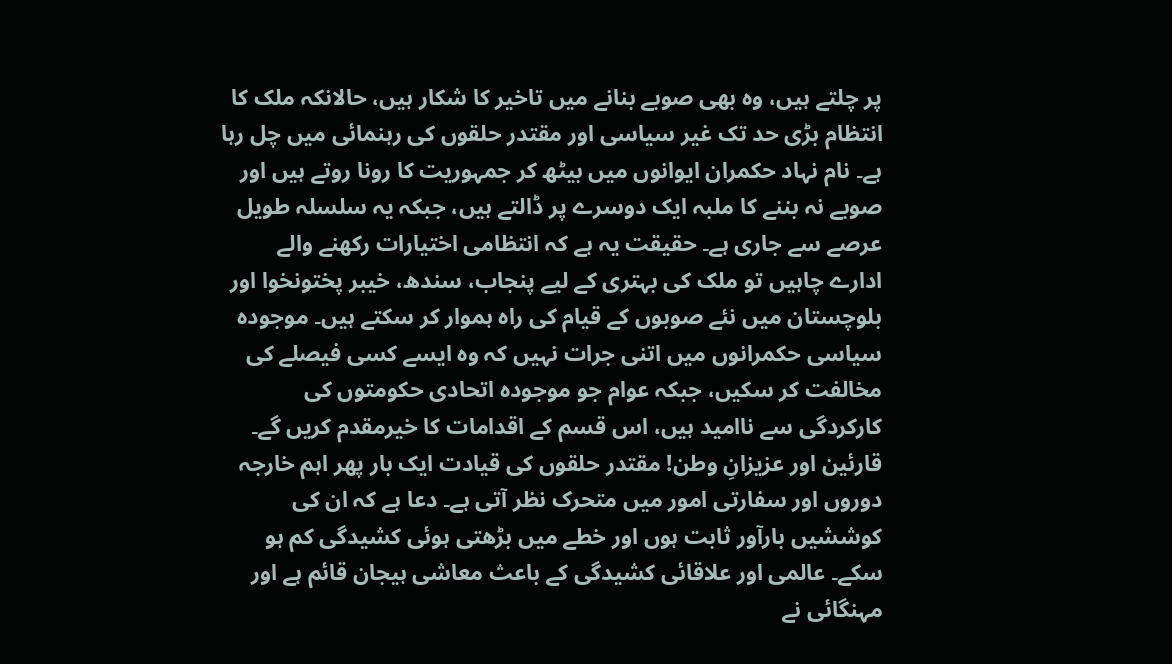پر چلتے ہیں، وہ بھی صوبے بنانے میں تاخیر کا شکار ہیں، حالانکہ ملک کا انتظام بڑی حد تک غیر سیاسی اور مقتدر حلقوں کی رہنمائی میں چل رہا ہے۔ نام نہاد حکمران ایوانوں میں بیٹھ کر جمہوریت کا رونا روتے ہیں اور صوبے نہ بننے کا ملبہ ایک دوسرے پر ڈالتے ہیں، جبکہ یہ سلسلہ طویل عرصے سے جاری ہے۔ حقیقت یہ ہے کہ انتظامی اختیارات رکھنے والے ادارے چاہیں تو ملک کی بہتری کے لیے پنجاب، سندھ، خیبر پختونخوا اور بلوچستان میں نئے صوبوں کے قیام کی راہ ہموار کر سکتے ہیں۔ موجودہ سیاسی حکمرانوں میں اتنی جرات نہیں کہ وہ ایسے کسی فیصلے کی مخالفت کر سکیں، جبکہ عوام جو موجودہ اتحادی حکومتوں کی کارکردگی سے ناامید ہیں، اس قسم کے اقدامات کا خیرمقدم کریں گے۔
قارئین اور عزیزانِ وطن! مقتدر حلقوں کی قیادت ایک بار پھر اہم خارجہ دوروں اور سفارتی امور میں متحرک نظر آتی ہے۔ دعا ہے کہ ان کی کوششیں بارآور ثابت ہوں اور خطے میں بڑھتی ہوئی کشیدگی کم ہو سکے۔ عالمی اور علاقائی کشیدگی کے باعث معاشی ہیجان قائم ہے اور مہنگائی نے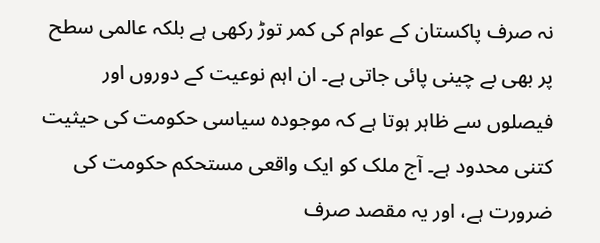نہ صرف پاکستان کے عوام کی کمر توڑ رکھی ہے بلکہ عالمی سطح پر بھی بے چینی پائی جاتی ہے۔ ان اہم نوعیت کے دوروں اور فیصلوں سے ظاہر ہوتا ہے کہ موجودہ سیاسی حکومت کی حیثیت کتنی محدود ہے۔ آج ملک کو ایک واقعی مستحکم حکومت کی ضرورت ہے، اور یہ مقصد صرف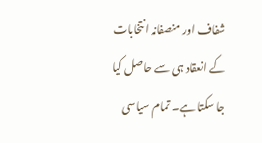شفاف اور منصفانہ انتخابات کے انعقاد ہی سے حاصل کیا جا سکتا ہے۔ تمام سیاسی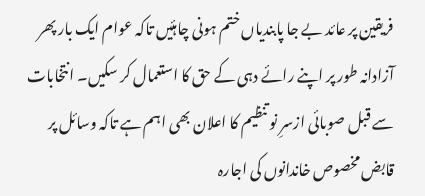فریقین پر عائد بے جا پابندیاں ختم ہونی چاہئیں تاکہ عوام ایک بار پھر آزادانہ طور پر اپنے رائے دہی کے حق کا استعمال کر سکیں۔ انتخابات سے قبل صوبائی ازسرِ نو تنظیم کا اعلان بھی اہم ہے تاکہ وسائل پر قابض مخصوص خاندانوں کی اجارہ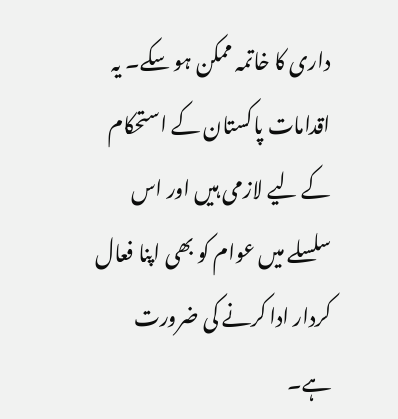داری کا خاتمہ ممکن ہو سکے۔ یہ اقدامات پاکستان کے استحکام کے لیے لازمی ہیں اور اس سلسلے میں عوام کو بھی اپنا فعال کردار ادا کرنے کی ضرورت ہے۔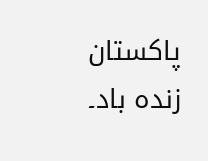پاکستان زندہ باد۔